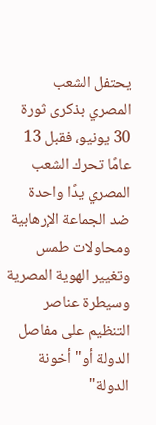يحتفل الشعب المصري بذكرى ثورة 30 يونيو، فقبل 13 عامًا تحرك الشعب المصري يدًا واحدة ضد الجماعة الإرهابية ومحاولات طمس وتغيير الهوية المصرية وسيطرة عناصر التنظيم على مفاصل الدولة أو" أخونة الدولة"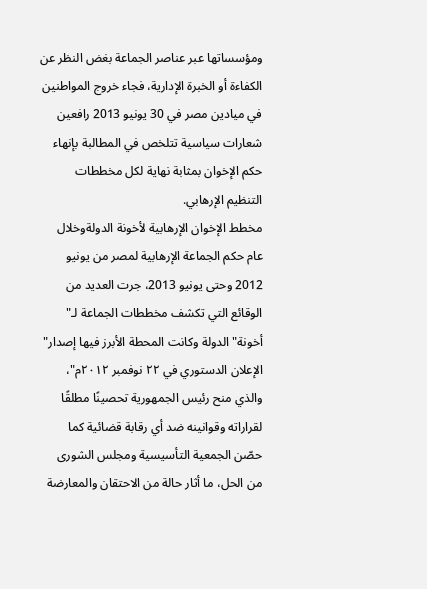ومؤسساتها عبر عناصر الجماعة بغض النظر عن الكفاءة أو الخبرة الإدارية، فجاء خروج المواطنين في ميادين مصر في 30 يونيو 2013 رافعين شعارات سياسية تتلخص في المطالبة بإنهاء حكم الإخوان بمثابة نهاية لكل مخططات التنظيم الإرهابي.
مخطط الإخوان الإرهابية لأخونة الدولةوخلال عام حكم الجماعة الإرهابية لمصر من يونيو 2012 وحتى يونيو 2013، جرت العديد من الوقائع التي تكشف مخططات الجماعة لـ" أخونة" الدولة وكانت المحطة الأبرز فيها إصدار" الإعلان الدستوري في ٢٢ نوفمبر ٢٠١٢م"، والذي منح رئيس الجمهورية تحصينًا مطلقًا لقراراته وقوانينه ضد أي رقابة قضائية كما حصّن الجمعية التأسيسية ومجلس الشورى من الحل، ما أثار حالة من الاحتقان والمعارضة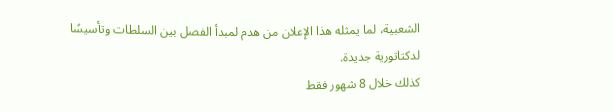الشعبية، لما يمثله هذا الإعلان من هدم لمبدأ الفصل بين السلطات وتأسيسًا لدكتاتورية جديدة.
كذلك خلال 8 شهور فقط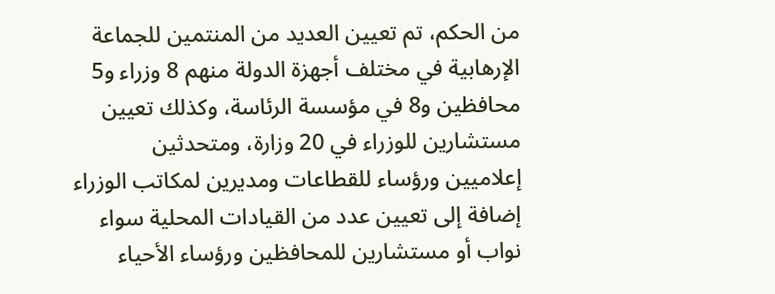من الحكم، تم تعيين العديد من المنتمين للجماعة الإرهابية في مختلف أجهزة الدولة منهم 8 وزراء و5 محافظين و8 في مؤسسة الرئاسة، وكذلك تعيين مستشارين للوزراء في 20 وزارة، ومتحدثين إعلاميين ورؤساء للقطاعات ومديرين لمكاتب الوزراء إضافة إلى تعيين عدد من القيادات المحلية سواء نواب أو مستشارين للمحافظين ورؤساء الأحياء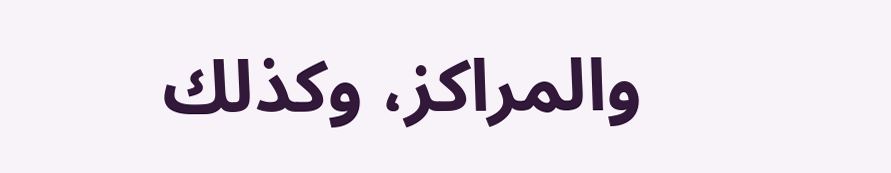والمراكز، وكذلك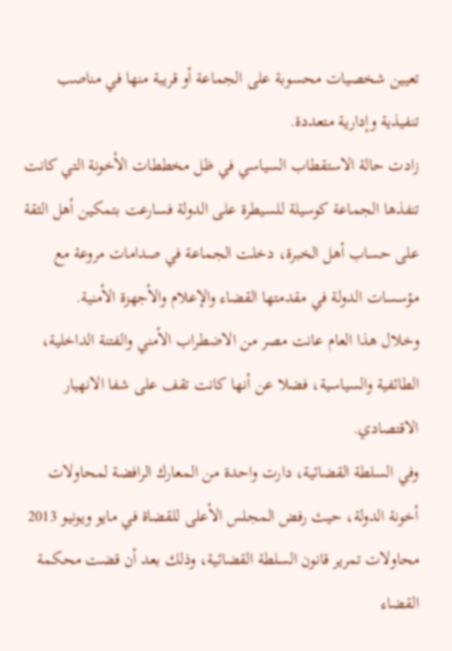تعيين شخصيات محسوبة على الجماعة أو قريبة منها في مناصب تنفيذية وإدارية متعددة.
زادت حالة الاستقطاب السياسي في ظل مخططات الأخونة التي كانت تنفذها الجماعة كوسيلة للسيطرة على الدولة فسارعت بتمكين أهل الثقة على حساب أهل الخبرة، دخلت الجماعة في صدامات مروعة مع مؤسسات الدولة في مقدمتها القضاء والإعلام والأجهزة الأمنية.
وخلال هذا العام عانت مصر من الاضطراب الأمني والفتنة الداخلية، الطائفية والسياسية، فضلا عن أنها كانت تقف على شفا الانهيار الاقتصادي.
وفي السلطة القضائية، دارت واحدة من المعارك الرافضة لمحاولات أخونة الدولة، حيث رفض المجلس الأعلى للقضاة في مايو ويونيو 2013 محاولات تمرير قانون السلطة القضائية، وذلك بعد أن قضت محكمة القضاء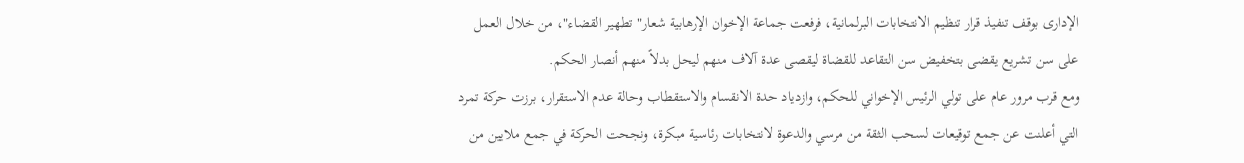الإدارى بوقف تنفيذ قرار تنظيم الانتخابات البرلمانية، فرفعت جماعة الإخوان الإرهابية شعار" تطهير القضاء"، من خلال العمل على سن تشريع يقضى بتخفيض سن التقاعد للقضاة ليقصى عدة آلاف منهم ليحل بدلاً منهم أنصار الحكم.
ومع قرب مرور عام على تولي الرئيس الإخواني للحكم، وازدياد حدة الانقسام والاستقطاب وحالة عدم الاستقرار، برزت حركة تمرد التي أعلنت عن جمع توقيعات لسحب الثقة من مرسي والدعوة لانتخابات رئاسية مبكرة، ونجحت الحركة في جمع ملايين من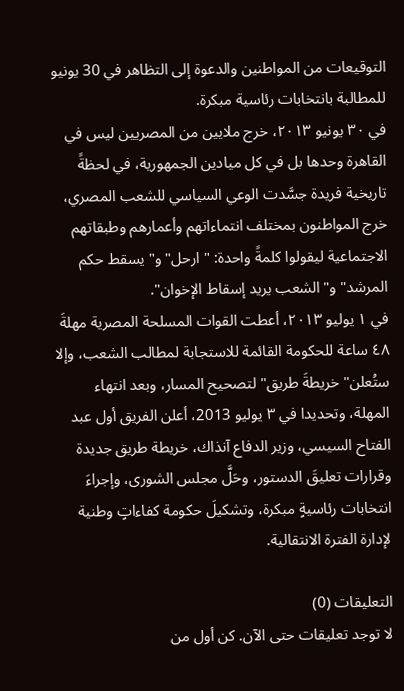التوقيعات من المواطنين والدعوة إلى التظاهر في 30 يونيو للمطالبة بانتخابات رئاسية مبكرة.
في ٣٠ يونيو ٢٠١٣، خرج ملايين من المصريين ليس في القاهرة وحدها بل في كل ميادين الجمهورية، في لحظةً تاريخية فريدة جسَّدت الوعي السياسي للشعب المصري، خرج المواطنون بمختلف انتماءاتهم وأعمارهم وطبقاتهم الاجتماعية ليقولوا كلمةً واحدة: " ارحل" و" يسقط حكم المرشد" و" الشعب يريد إسقاط الإخوان".
في ١ يوليو ٢٠١٣، أعطت القوات المسلحة المصرية مهلةَ ٤٨ ساعة للحكومة القائمة للاستجابة لمطالب الشعب، وإلا ستُعلن" خريطةَ طريق" لتصحيح المسار، وبعد انتهاء المهلة، وتحديدا في ٣ يوليو 2013، أعلن الفريق أول عبد الفتاح السيسي، وزير الدفاع آنذاك، خريطة طريق جديدة وقرارات تعليقَ الدستور، وحَلَّ مجلس الشورى، وإجراءَ انتخابات رئاسيةٍ مبكرة، وتشكيلَ حكومة كفاءاتٍ وطنية لإدارة الفترة الانتقالية.

التعليقات (0)
لا توجد تعليقات حتى الآن. كن أول من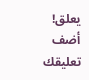يعلق!
أضف تعليقك